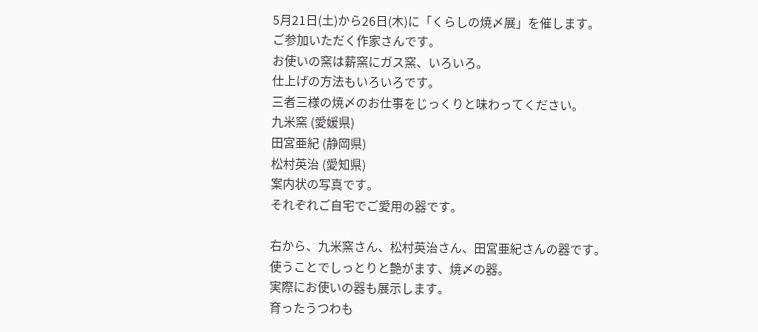5月21日(土)から26日(木)に「くらしの焼〆展」を催します。
ご参加いただく作家さんです。
お使いの窯は薪窯にガス窯、いろいろ。
仕上げの方法もいろいろです。
三者三様の焼〆のお仕事をじっくりと味わってください。
九米窯 (愛媛県)
田宮亜紀 (静岡県)
松村英治 (愛知県)
案内状の写真です。
それぞれご自宅でご愛用の器です。

右から、九米窯さん、松村英治さん、田宮亜紀さんの器です。
使うことでしっとりと艶がます、焼〆の器。
実際にお使いの器も展示します。
育ったうつわも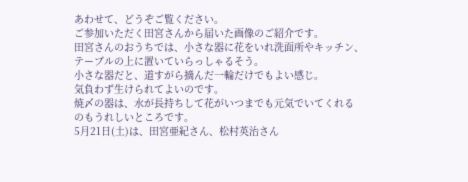あわせて、どうぞご覧ください。
ご参加いただく田宮さんから届いた画像のご紹介です。
田宮さんのおうちでは、小さな器に花をいれ洗面所やキッチン、
テーブルの上に置いていらっしゃるそう。
小さな器だと、道すがら摘んだ一輪だけでもよい感じ。
気負わず生けられてよいのです。
焼〆の器は、水が長持ちして花がいつまでも元気でいてくれる
のもうれしいところです。
5月21日(土)は、田宮亜紀さん、松村英治さん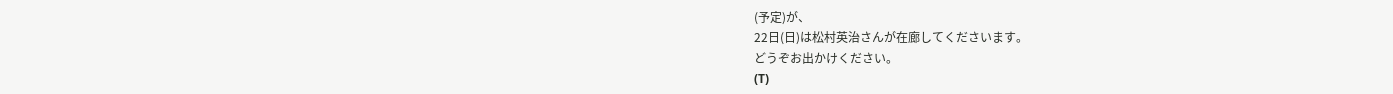(予定)が、
22日(日)は松村英治さんが在廊してくださいます。
どうぞお出かけください。
(T)